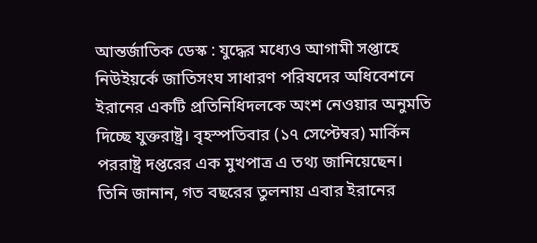আন্তর্জাতিক ডেস্ক : যুদ্ধের মধ্যেও আগামী সপ্তাহে নিউইয়র্কে জাতিসংঘ সাধারণ পরিষদের অধিবেশনে ইরানের একটি প্রতিনিধিদলকে অংশ নেওয়ার অনুমতি দিচ্ছে যুক্তরাষ্ট্র। বৃহস্পতিবার (১৭ সেপ্টেম্বর) মার্কিন পররাষ্ট্র দপ্তরের এক মুখপাত্র এ তথ্য জানিয়েছেন।
তিনি জানান, গত বছরের তুলনায় এবার ইরানের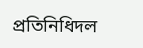প্রতিনিধিদল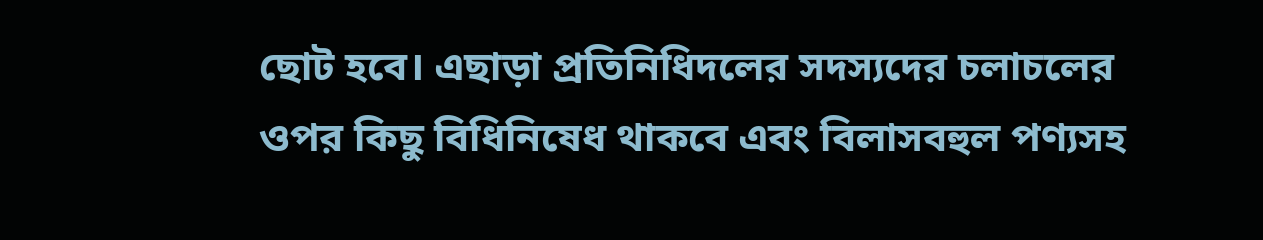ছোট হবে। এছাড়া প্রতিনিধিদলের সদস্যদের চলাচলের ওপর কিছু বিধিনিষেধ থাকবে এবং বিলাসবহুল পণ্যসহ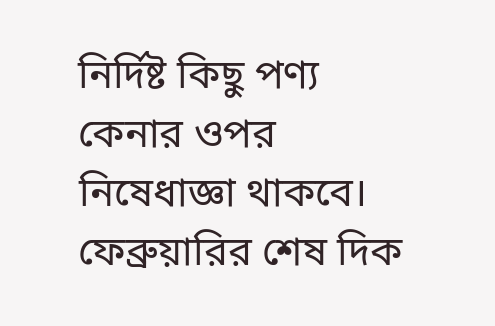নির্দিষ্ট কিছু পণ্য কেনার ওপর নিষেধাজ্ঞা থাকবে। ফেব্রুয়ারির শেষ দিক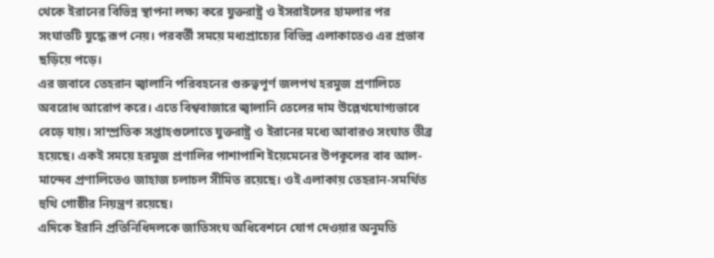থেকে ইরানের বিভিন্ন স্থাপনা লক্ষ্য করে যুক্তরাষ্ট্র ও ইসরাইলের হামলার পর সংঘাতটি যুদ্ধে রূপ নেয়। পরবর্তী সময়ে মধ্যপ্রাচ্যের বিভিন্ন এলাকাতেও এর প্রভাব ছড়িয়ে পড়ে।
এর জবাবে তেহরান জ্বালানি পরিবহনের গুরুত্বপূর্ণ জলপথ হরমুজ প্রণালিতে অবরোধ আরোপ করে। এতে বিশ্ববাজারে জ্বালানি তেলের দাম উল্লেখযোগ্যভাবে বেড়ে যায়। সাম্প্রতিক সপ্তাহগুলোতে যুক্তরাষ্ট্র ও ইরানের মধ্যে আবারও সংঘাত তীব্র হয়েছে। একই সময়ে হরমুজ প্রণালির পাশাপাশি ইয়েমেনের উপকূলের বাব আল-মান্দেব প্রণালিতেও জাহাজ চলাচল সীমিত রয়েছে। ওই এলাকায় তেহরান-সমর্থিত হুথি গোষ্ঠীর নিয়ন্ত্রণ রয়েছে।
এদিকে ইরানি প্রতিনিধিদলকে জাতিসংঘ অধিবেশনে যোগ দেওয়ার অনুমতি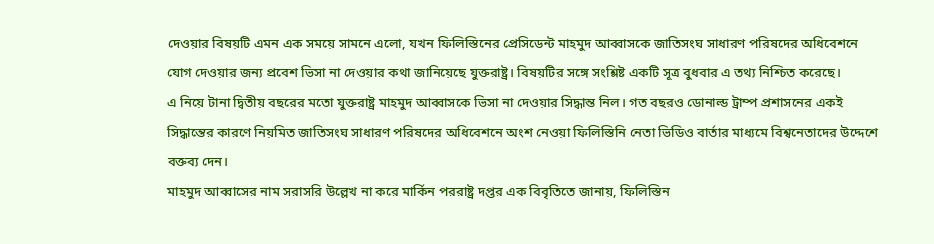দেওয়ার বিষয়টি এমন এক সময়ে সামনে এলো, যখন ফিলিস্তিনের প্রেসিডেন্ট মাহমুদ আব্বাসকে জাতিসংঘ সাধারণ পরিষদের অধিবেশনে যোগ দেওয়ার জন্য প্রবেশ ভিসা না দেওয়ার কথা জানিয়েছে যুক্তরাষ্ট্র। বিষয়টির সঙ্গে সংশ্লিষ্ট একটি সূত্র বুধবার এ তথ্য নিশ্চিত করেছে।
এ নিয়ে টানা দ্বিতীয় বছরের মতো যুক্তরাষ্ট্র মাহমুদ আব্বাসকে ভিসা না দেওয়ার সিদ্ধান্ত নিল। গত বছরও ডোনাল্ড ট্রাম্প প্রশাসনের একই সিদ্ধান্তের কারণে নিয়মিত জাতিসংঘ সাধারণ পরিষদের অধিবেশনে অংশ নেওয়া ফিলিস্তিনি নেতা ভিডিও বার্তার মাধ্যমে বিশ্বনেতাদের উদ্দেশে বক্তব্য দেন।
মাহমুদ আব্বাসের নাম সরাসরি উল্লেখ না করে মার্কিন পররাষ্ট্র দপ্তর এক বিবৃতিতে জানায়, ফিলিস্তিন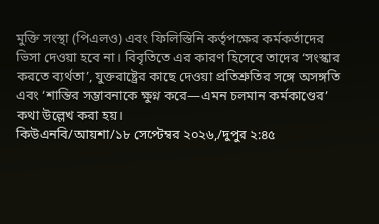মুক্তি সংস্থা (পিএলও) এবং ফিলিস্তিনি কর্তৃপক্ষের কর্মকর্তাদের ভিসা দেওয়া হবে না। বিবৃতিতে এর কারণ হিসেবে তাদের ‘সংস্কার করতে ব্যর্থতা’, যুক্তরাষ্ট্রের কাছে দেওয়া প্রতিশ্রুতির সঙ্গে অসঙ্গতি এবং ‘শান্তির সম্ভাবনাকে ক্ষুণ্ন করে—এমন চলমান কর্মকাণ্ডের’ কথা উল্লেখ করা হয়।
কিউএনবি/আয়শা/১৮ সেপ্টেম্বর ২০২৬,/দুপুর ২:৪৫